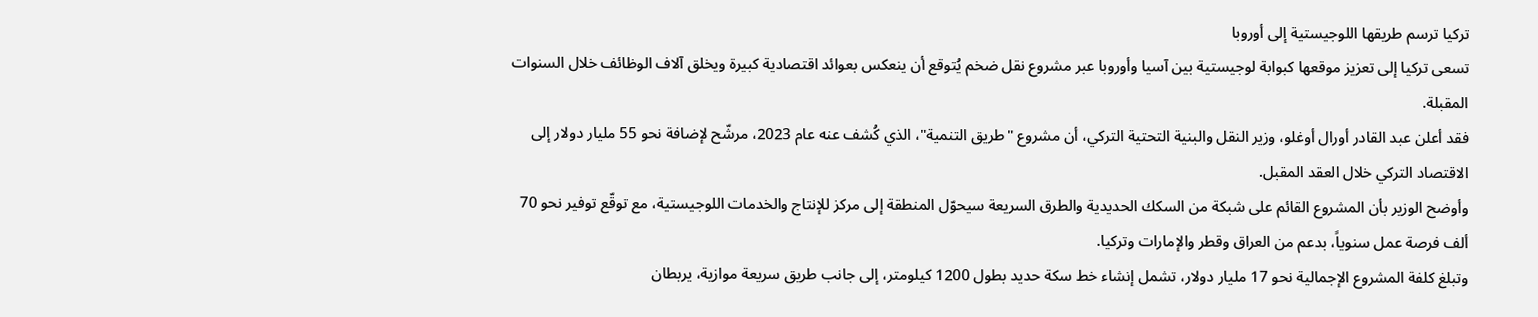تركيا ترسم طريقها اللوجيستية إلى أوروبا
تسعى تركيا إلى تعزيز موقعها كبوابة لوجيستية بين آسيا وأوروبا عبر مشروع نقل ضخم يُتوقع أن ينعكس بعوائد اقتصادية كبيرة ويخلق آلاف الوظائف خلال السنوات المقبلة.
فقد أعلن عبد القادر أورال أوغلو، وزير النقل والبنية التحتية التركي، أن مشروع "طريق التنمية"، الذي كُشف عنه عام 2023، مرشّح لإضافة نحو 55 مليار دولار إلى الاقتصاد التركي خلال العقد المقبل.
وأوضح الوزير بأن المشروع القائم على شبكة من السكك الحديدية والطرق السريعة سيحوّل المنطقة إلى مركز للإنتاج والخدمات اللوجيستية، مع توقّع توفير نحو 70 ألف فرصة عمل سنوياً، بدعم من العراق وقطر والإمارات وتركيا.
وتبلغ كلفة المشروع الإجمالية نحو 17 مليار دولار، تشمل إنشاء خط سكة حديد بطول 1200 كيلومتر، إلى جانب طريق سريعة موازية، يربطان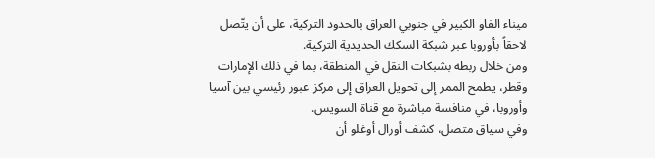ميناء الفاو الكبير في جنوبي العراق بالحدود التركية، على أن يتّصل لاحقاً بأوروبا عبر شبكة السكك الحديدية التركية.
ومن خلال ربطه بشبكات النقل في المنطقة، بما في ذلك الإمارات وقطر، يطمح الممر إلى تحويل العراق إلى مركز عبور رئيسي بين آسيا وأوروبا، في منافسة مباشرة مع قناة السويس.
وفي سياق متصل، كشف أورال أوغلو أن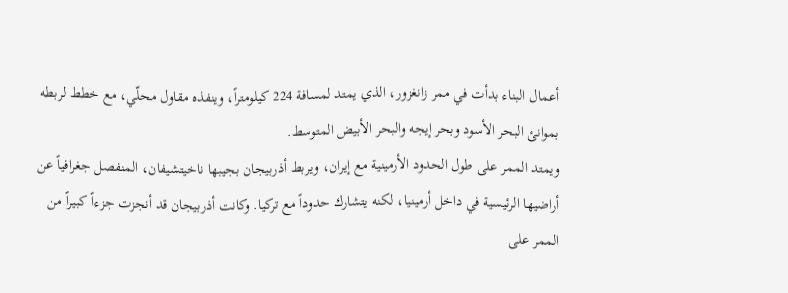أعمال البناء بدأت في ممر زانغزور، الذي يمتد لمسافة 224 كيلومتراً، وينفذه مقاول محلّي، مع خطط لربطه بموانئ البحر الأسود وبحر إيجه والبحر الأبيض المتوسط.
ويمتد الممر على طول الحدود الأرمينية مع إيران، ويربط أذربيجان بجيبها ناخيتشيفان، المنفصل جغرافياً عن أراضيها الرئيسية في داخل أرمينيا، لكنه يتشارك حدوداً مع تركيا. وكانت أذربيجان قد أنجزت جزءاً كبيراً من الممر على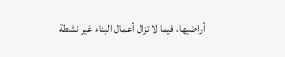أراضيها، فيما لا تزال أعمال البناء غير نشطة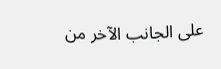على الجانب الآخر من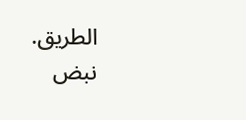الطريق.
نبض